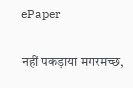ePaper

नहीं पकड़ाया मगरमच्छ,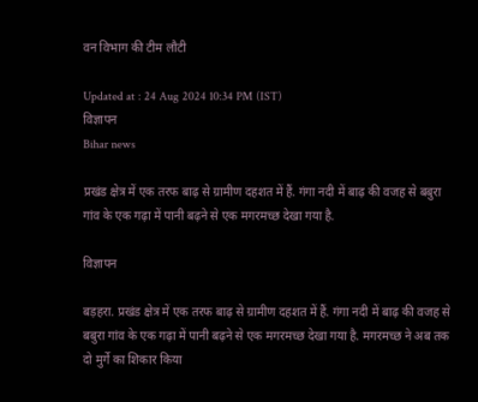वन विभाग की टीम लौटी

Updated at : 24 Aug 2024 10:34 PM (IST)
विज्ञापन
Bihar news

प्रखंड क्षेत्र में एक तरफ बाढ़ से ग्रामीण दहशत में हैं. गंगा नदी में बाढ़ की वजह से बबुरा गांव के एक गढ़ा में पानी बढ़ने से एक मगरमच्छ देखा गया है.

विज्ञापन

बड़हरा. प्रखंड क्षेत्र में एक तरफ बाढ़ से ग्रामीण दहशत में हैं. गंगा नदी में बाढ़ की वजह से बबुरा गांव के एक गढ़ा में पानी बढ़ने से एक मगरमच्छ देखा गया है. मगरमच्छ ने अब तक दो मुर्गे का शिकार किया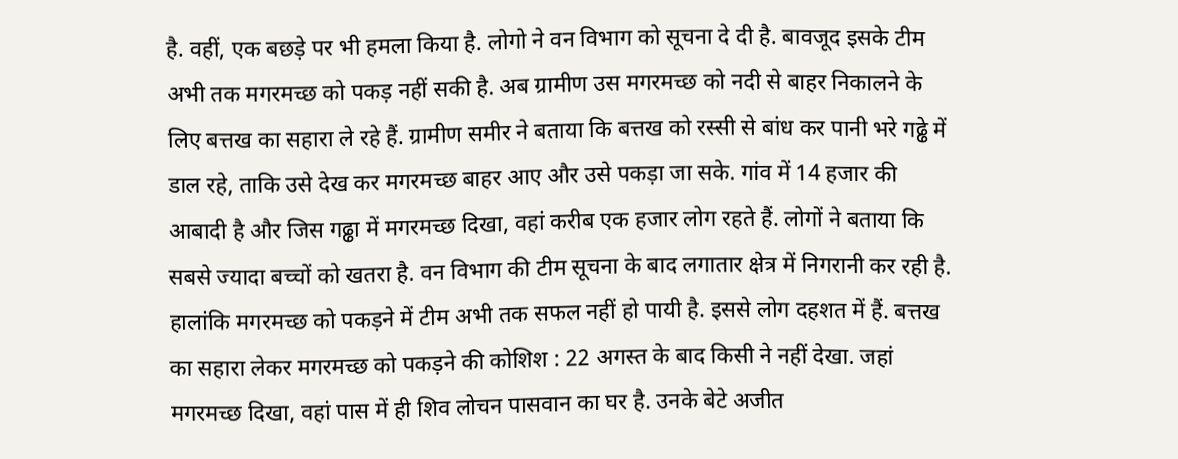है. वहीं, एक बछड़े पर भी हमला किया है. लोगो ने वन विभाग को सूचना दे दी है. बावजूद इसके टीम अभी तक मगरमच्छ को पकड़ नहीं सकी है. अब ग्रामीण उस मगरमच्छ को नदी से बाहर निकालने के लिए बत्तख का सहारा ले रहे हैं. ग्रामीण समीर ने बताया कि बत्तख को रस्सी से बांध कर पानी भरे गढ्ढे में डाल रहे, ताकि उसे देख कर मगरमच्छ बाहर आए और उसे पकड़ा जा सके. गांव में 14 हजार की आबादी है और जिस गढ्ढा में मगरमच्छ दिखा, वहां करीब एक हजार लोग रहते हैं. लोगों ने बताया कि सबसे ज्यादा बच्चों को खतरा है. वन विभाग की टीम सूचना के बाद लगातार क्षेत्र में निगरानी कर रही है. हालांकि मगरमच्छ को पकड़ने में टीम अभी तक सफल नहीं हो पायी है. इससे लोग दहशत में हैं. बत्तख का सहारा लेकर मगरमच्छ को पकड़ने की कोशिश : 22 अगस्त के बाद किसी ने नहीं देखा. जहां मगरमच्छ दिखा, वहां पास में ही शिव लोचन पासवान का घर है. उनके बेटे अजीत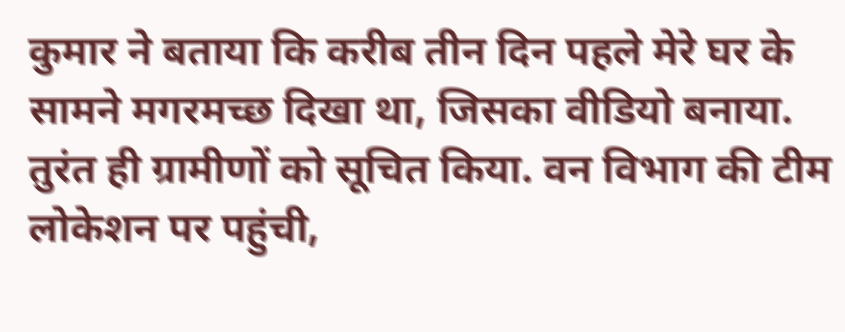कुमार ने बताया कि करीब तीन दिन पहले मेरे घर के सामने मगरमच्छ दिखा था, जिसका वीडियो बनाया. तुरंत ही ग्रामीणों को सूचित किया. वन विभाग की टीम लोकेशन पर पहुंची,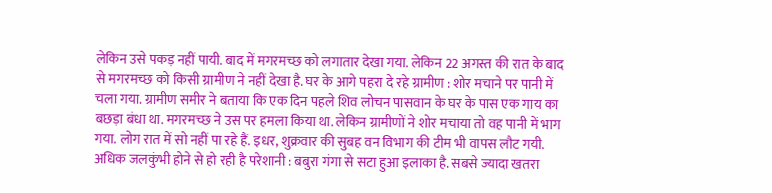लेकिन उसे पकड़ नहीं पायी. बाद में मगरमच्छ को लगातार देखा गया. लेकिन 22 अगस्त की रात के बाद से मगरमच्छ को किसी ग्रामीण ने नहीं देखा है. घर के आगे पहरा दे रहे ग्रामीण : शोर मचाने पर पानी में चला गया. ग्रामीण समीर ने बताया कि एक दिन पहले शिव लोचन पासवान के घर के पास एक गाय का बछड़ा बंधा था. मगरमच्छ ने उस पर हमला किया था. लेकिन ग्रामीणों ने शोर मचाया तो वह पानी में भाग गया. लोग रात में सो नहीं पा रहे हैं. इधर, शुक्रवार की सुबह वन विभाग की टीम भी वापस लौट गयी. अधिक जलकुंभी होने से हो रही है परेशानी : बबुरा गंगा से सटा हुआ इलाका है. सबसे ज्यादा खतरा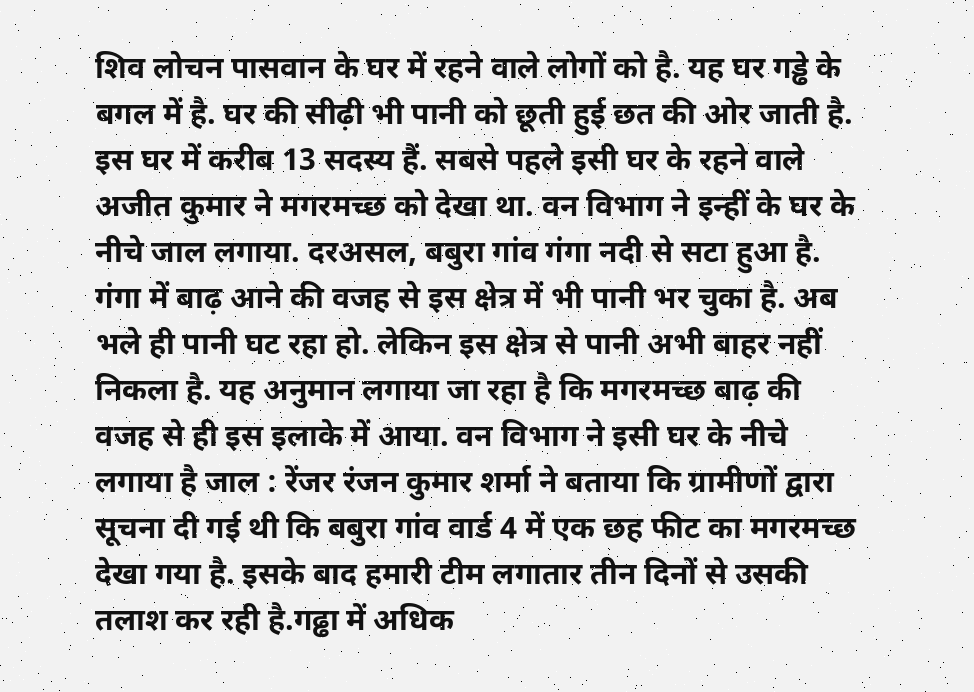शिव लोचन पासवान के घर में रहने वाले लोगों को है. यह घर गड्ढे के बगल में है. घर की सीढ़ी भी पानी को छूती हुई छत की ओर जाती है. इस घर में करीब 13 सदस्य हैं. सबसे पहले इसी घर के रहने वाले अजीत कुमार ने मगरमच्छ को देखा था. वन विभाग ने इन्हीं के घर के नीचे जाल लगाया. दरअसल, बबुरा गांव गंगा नदी से सटा हुआ है. गंगा में बाढ़ आने की वजह से इस क्षेत्र में भी पानी भर चुका है. अब भले ही पानी घट रहा हो. लेकिन इस क्षेत्र से पानी अभी बाहर नहीं निकला है. यह अनुमान लगाया जा रहा है कि मगरमच्छ बाढ़ की वजह से ही इस इलाके में आया. वन विभाग ने इसी घर के नीचे लगाया है जाल : रेंजर रंजन कुमार शर्मा ने बताया कि ग्रामीणों द्वारा सूचना दी गई थी कि बबुरा गांव वार्ड 4 में एक छह फीट का मगरमच्छ देखा गया है. इसके बाद हमारी टीम लगातार तीन दिनों से उसकी तलाश कर रही है.गढ्ढा में अधिक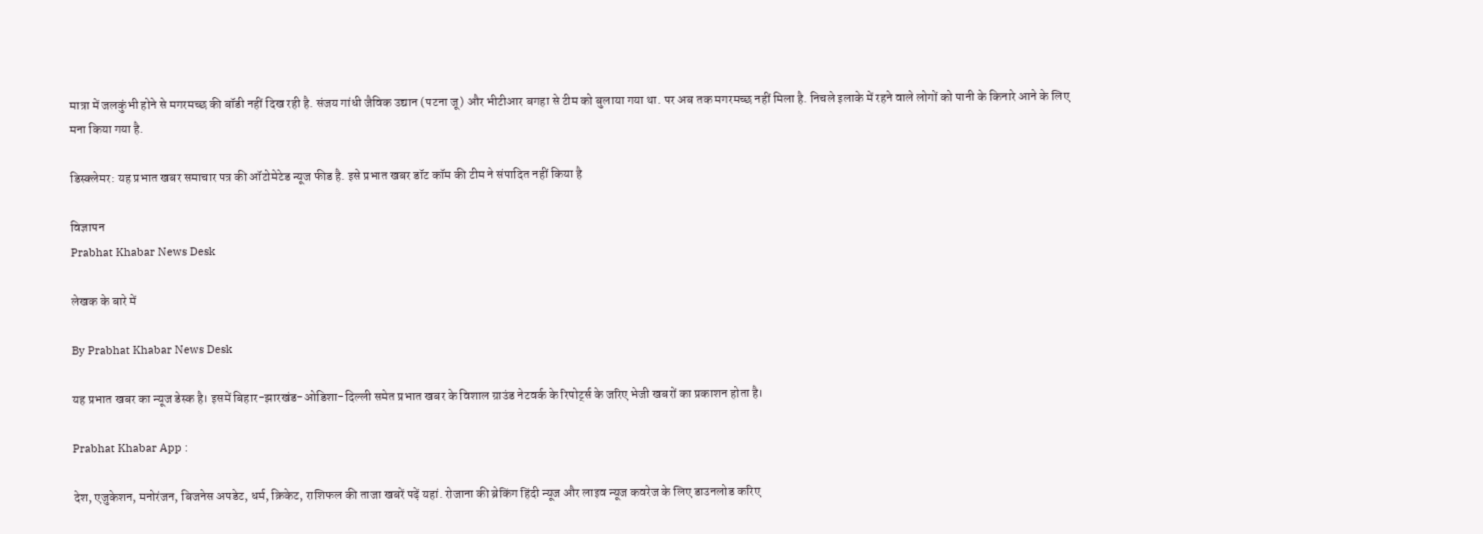मात्रा में जलकुंभी होने से मगरमच्छ की बॉडी नहीं दिख रही है. संजय गांधी जैविक उद्यान (पटना जू) और भीटीआर बगहा से टीम को बुलाया गया था. पर अब तक मगरमच्छ नहीं मिला है. निचले इलाके में रहने वाले लोगों को पानी के किनारे आने के लिए मना किया गया है.

डिस्क्लेमर: यह प्रभात खबर समाचार पत्र की ऑटोमेटेड न्यूज फीड है. इसे प्रभात खबर डॉट कॉम की टीम ने संपादित नहीं किया है

विज्ञापन
Prabhat Khabar News Desk

लेखक के बारे में

By Prabhat Khabar News Desk

यह प्रभात खबर का न्यूज डेस्क है। इसमें बिहार-झारखंड-ओडिशा-दिल्‍ली समेत प्रभात खबर के विशाल ग्राउंड नेटवर्क के रिपोर्ट्स के जरिए भेजी खबरों का प्रकाशन होता है।

Prabhat Khabar App :

देश, एजुकेशन, मनोरंजन, बिजनेस अपडेट, धर्म, क्रिकेट, राशिफल की ताजा खबरें पढ़ें यहां. रोजाना की ब्रेकिंग हिंदी न्यूज और लाइव न्यूज कवरेज के लिए डाउनलोड करिए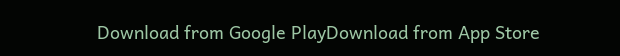Download from Google PlayDownload from App Store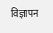विज्ञापन